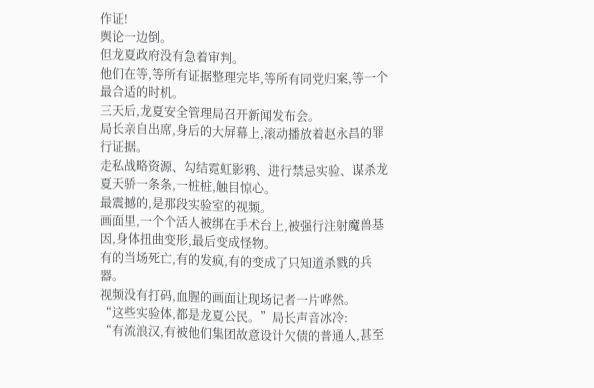作证!
舆论一边倒。
但龙夏政府没有急着审判。
他们在等,等所有证据整理完毕,等所有同党归案,等一个最合适的时机。
三天后,龙夏安全管理局召开新闻发布会。
局长亲自出席,身后的大屏幕上,滚动播放着赵永昌的罪行证据。
走私战略资源、勾结霓虹影鸦、进行禁忌实验、谋杀龙夏天骄一条条,一桩桩,触目惊心。
最震撼的,是那段实验室的视频。
画面里,一个个活人被绑在手术台上,被强行注射魔兽基因,身体扭曲变形,最后变成怪物。
有的当场死亡,有的发疯,有的变成了只知道杀戮的兵器。
视频没有打码,血腥的画面让现场记者一片哗然。
“这些实验体,都是龙夏公民。”局长声音冰冷:
“有流浪汉,有被他们集团故意设计欠债的普通人,甚至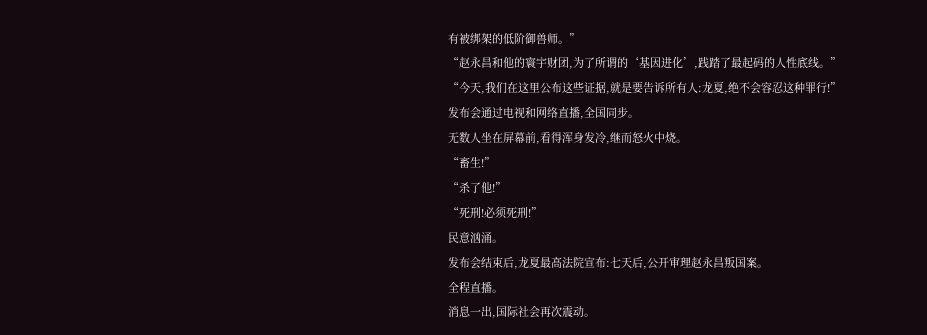有被绑架的低阶御兽师。”
“赵永昌和他的寰宇财团,为了所谓的‘基因进化’,践踏了最起码的人性底线。”
“今天,我们在这里公布这些证据,就是要告诉所有人:龙夏,绝不会容忍这种罪行!”
发布会通过电视和网络直播,全国同步。
无数人坐在屏幕前,看得浑身发冷,继而怒火中烧。
“畜生!”
“杀了他!”
“死刑!必须死刑!”
民意汹涌。
发布会结束后,龙夏最高法院宣布:七天后,公开审理赵永昌叛国案。
全程直播。
消息一出,国际社会再次震动。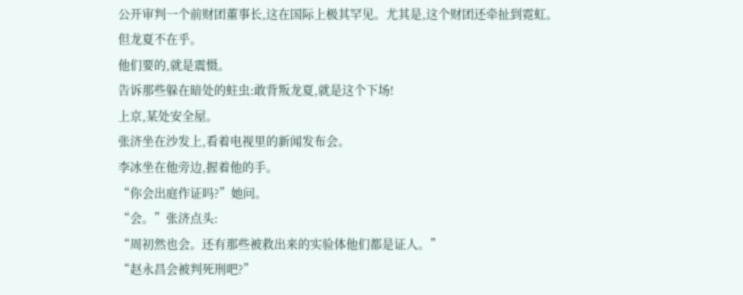公开审判一个前财团董事长,这在国际上极其罕见。尤其是,这个财团还牵扯到霓虹。
但龙夏不在乎。
他们要的,就是震慑。
告诉那些躲在暗处的蛀虫:敢背叛龙夏,就是这个下场!
上京,某处安全屋。
张济坐在沙发上,看着电视里的新闻发布会。
李冰坐在他旁边,握着他的手。
“你会出庭作证吗?”她问。
“会。”张济点头:
“周初然也会。还有那些被救出来的实验体他们都是证人。”
“赵永昌会被判死刑吧?”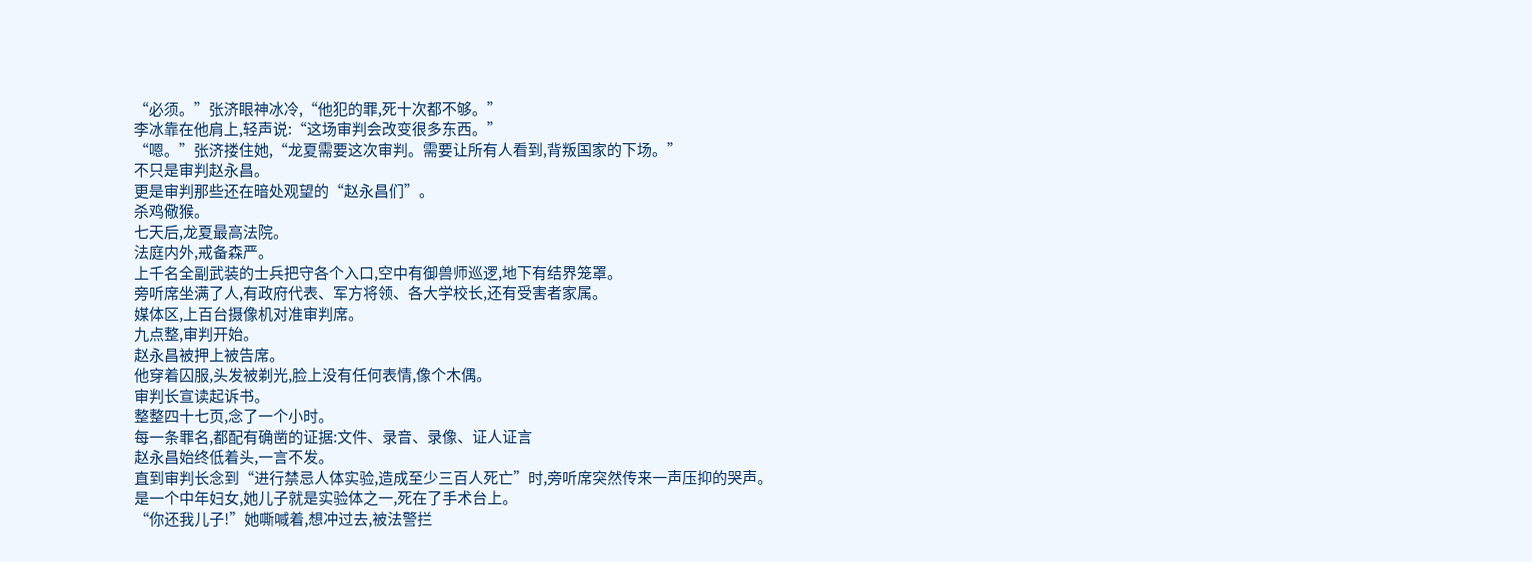“必须。”张济眼神冰冷,“他犯的罪,死十次都不够。”
李冰靠在他肩上,轻声说:“这场审判会改变很多东西。”
“嗯。”张济搂住她,“龙夏需要这次审判。需要让所有人看到,背叛国家的下场。”
不只是审判赵永昌。
更是审判那些还在暗处观望的“赵永昌们”。
杀鸡儆猴。
七天后,龙夏最高法院。
法庭内外,戒备森严。
上千名全副武装的士兵把守各个入口,空中有御兽师巡逻,地下有结界笼罩。
旁听席坐满了人,有政府代表、军方将领、各大学校长,还有受害者家属。
媒体区,上百台摄像机对准审判席。
九点整,审判开始。
赵永昌被押上被告席。
他穿着囚服,头发被剃光,脸上没有任何表情,像个木偶。
审判长宣读起诉书。
整整四十七页,念了一个小时。
每一条罪名,都配有确凿的证据:文件、录音、录像、证人证言
赵永昌始终低着头,一言不发。
直到审判长念到“进行禁忌人体实验,造成至少三百人死亡”时,旁听席突然传来一声压抑的哭声。
是一个中年妇女,她儿子就是实验体之一,死在了手术台上。
“你还我儿子!”她嘶喊着,想冲过去,被法警拦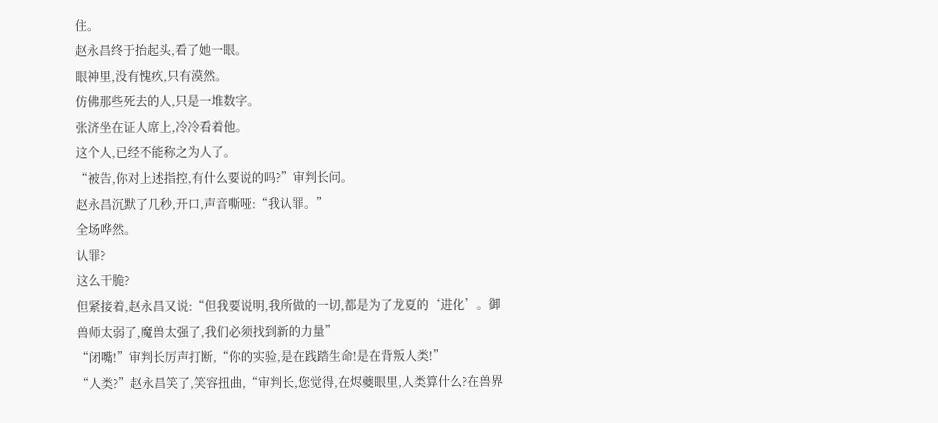住。
赵永昌终于抬起头,看了她一眼。
眼神里,没有愧疚,只有漠然。
仿佛那些死去的人,只是一堆数字。
张济坐在证人席上,冷冷看着他。
这个人,已经不能称之为人了。
“被告,你对上述指控,有什么要说的吗?”审判长问。
赵永昌沉默了几秒,开口,声音嘶哑:“我认罪。”
全场哗然。
认罪?
这么干脆?
但紧接着,赵永昌又说:“但我要说明,我所做的一切,都是为了龙夏的‘进化’。御兽师太弱了,魔兽太强了,我们必须找到新的力量”
“闭嘴!”审判长厉声打断,“你的实验,是在践踏生命!是在背叛人类!”
“人类?”赵永昌笑了,笑容扭曲,“审判长,您觉得,在烬夔眼里,人类算什么?在兽界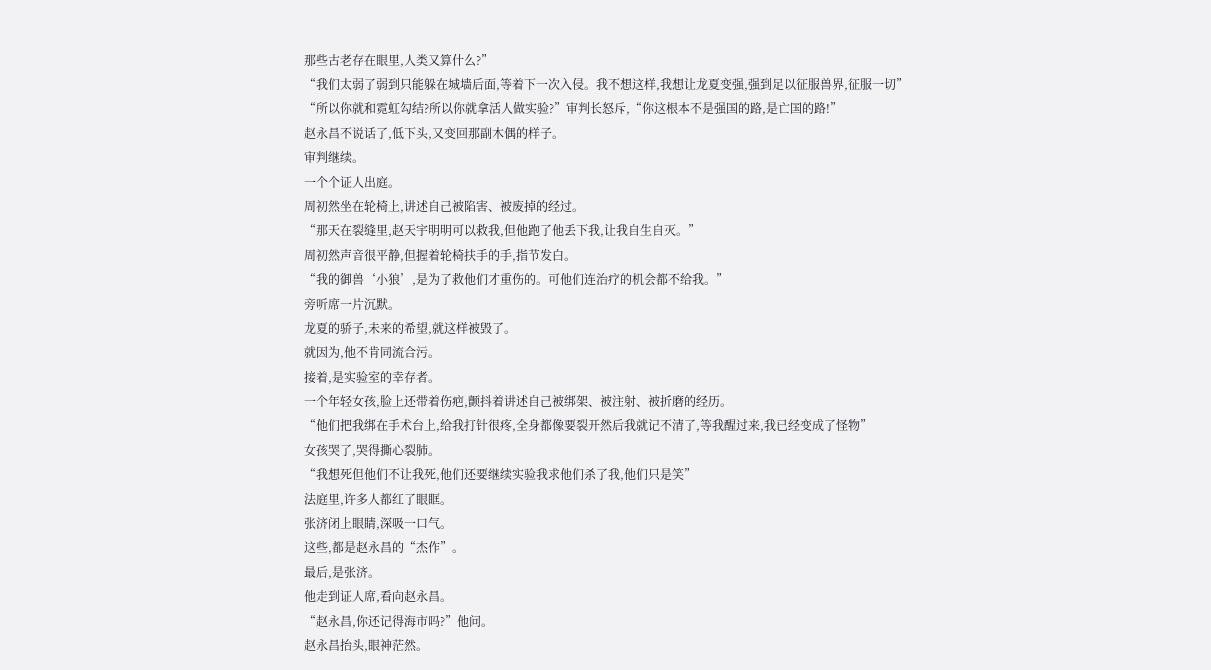那些古老存在眼里,人类又算什么?”
“我们太弱了弱到只能躲在城墙后面,等着下一次入侵。我不想这样,我想让龙夏变强,强到足以征服兽界,征服一切”
“所以你就和霓虹勾结?所以你就拿活人做实验?”审判长怒斥,“你这根本不是强国的路,是亡国的路!”
赵永昌不说话了,低下头,又变回那副木偶的样子。
审判继续。
一个个证人出庭。
周初然坐在轮椅上,讲述自己被陷害、被废掉的经过。
“那天在裂缝里,赵天宇明明可以救我,但他跑了他丢下我,让我自生自灭。”
周初然声音很平静,但握着轮椅扶手的手,指节发白。
“我的御兽‘小狼’,是为了救他们才重伤的。可他们连治疗的机会都不给我。”
旁听席一片沉默。
龙夏的骄子,未来的希望,就这样被毁了。
就因为,他不肯同流合污。
接着,是实验室的幸存者。
一个年轻女孩,脸上还带着伤疤,颤抖着讲述自己被绑架、被注射、被折磨的经历。
“他们把我绑在手术台上,给我打针很疼,全身都像要裂开然后我就记不清了,等我醒过来,我已经变成了怪物”
女孩哭了,哭得撕心裂肺。
“我想死但他们不让我死,他们还要继续实验我求他们杀了我,他们只是笑”
法庭里,许多人都红了眼眶。
张济闭上眼睛,深吸一口气。
这些,都是赵永昌的“杰作”。
最后,是张济。
他走到证人席,看向赵永昌。
“赵永昌,你还记得海市吗?”他问。
赵永昌抬头,眼神茫然。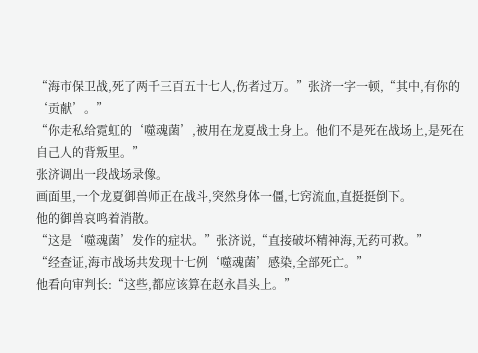“海市保卫战,死了两千三百五十七人,伤者过万。”张济一字一顿,“其中,有你的‘贡献’。”
“你走私给霓虹的‘噬魂菌’,被用在龙夏战士身上。他们不是死在战场上,是死在自己人的背叛里。”
张济调出一段战场录像。
画面里,一个龙夏御兽师正在战斗,突然身体一僵,七窍流血,直挺挺倒下。
他的御兽哀鸣着消散。
“这是‘噬魂菌’发作的症状。”张济说,“直接破坏精神海,无药可救。”
“经查证,海市战场共发现十七例‘噬魂菌’感染,全部死亡。”
他看向审判长:“这些,都应该算在赵永昌头上。”